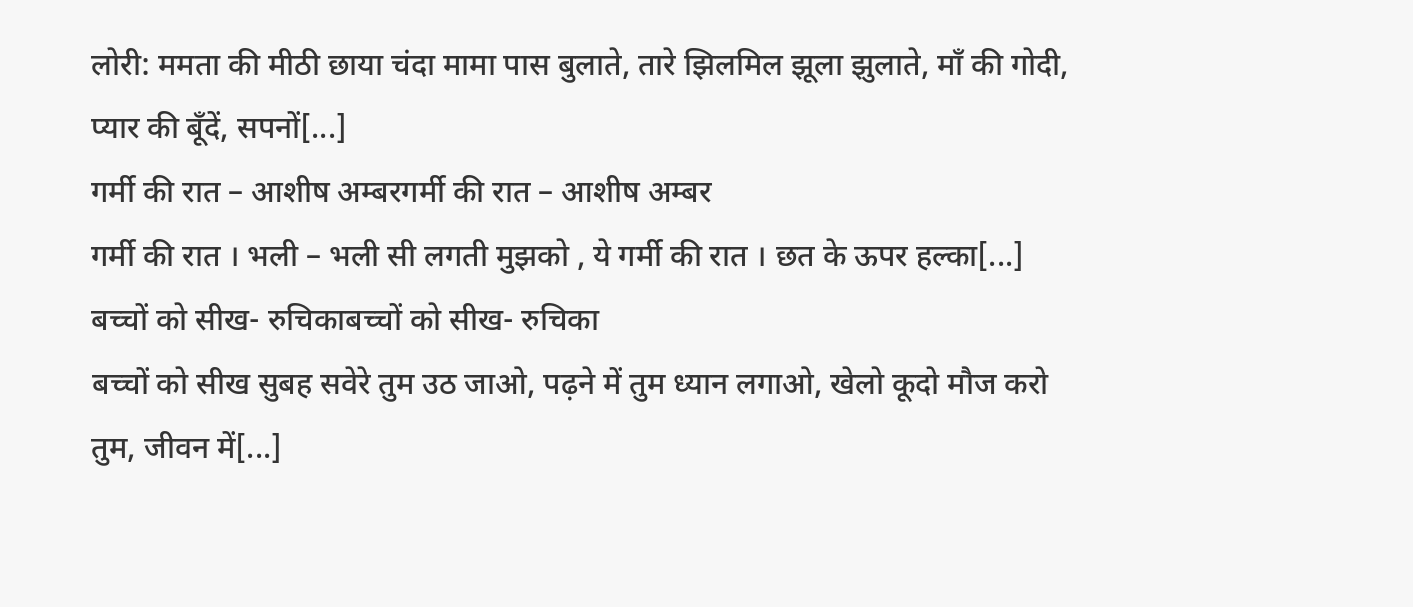लोरी: ममता की मीठी छाया चंदा मामा पास बुलाते, तारे झिलमिल झूला झुलाते, माँ की गोदी, प्यार की बूँदें, सपनों[...]
गर्मी की रात – आशीष अम्बरगर्मी की रात – आशीष अम्बर
गर्मी की रात । भली – भली सी लगती मुझको , ये गर्मी की रात । छत के ऊपर हल्का[...]
बच्चों को सीख- रुचिकाबच्चों को सीख- रुचिका
बच्चों को सीख सुबह सवेरे तुम उठ जाओ, पढ़ने में तुम ध्यान लगाओ, खेलो कूदो मौज करो तुम, जीवन में[...]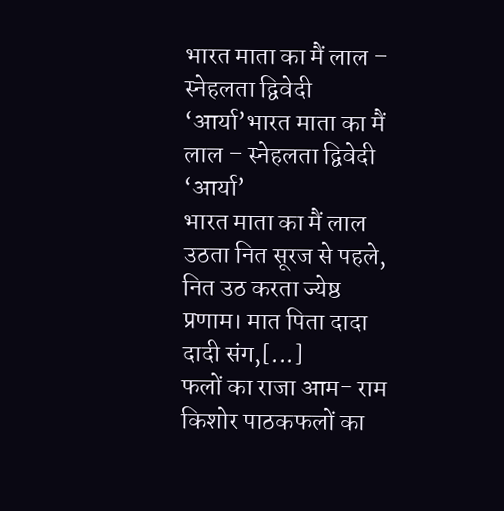भारत माता का मैं लाल – स्नेहलता द्विवेदी ‘आर्या’भारत माता का मैं लाल – स्नेहलता द्विवेदी ‘आर्या’
भारत माता का मैं लाल उठता नित सूरज से पहले, नित उठ करता ज्येष्ठ प्रणाम। मात पिता दादा दादी संग,[...]
फलों का राजा आम- राम किशोर पाठकफलों का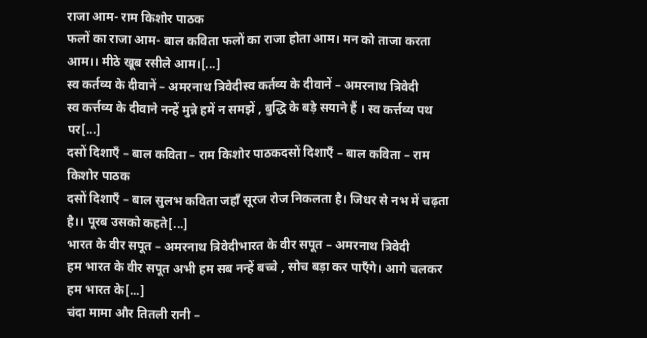राजा आम- राम किशोर पाठक
फलों का राजा आम- बाल कविता फलों का राजा होता आम। मन को ताजा करता आम।। मीठे खूब रसीले आम।[...]
स्व कर्तव्य के दीवानें – अमरनाथ त्रिवेदीस्व कर्तव्य के दीवानें – अमरनाथ त्रिवेदी
स्व कर्त्तव्य के दीवाने नन्हें मुन्ने हमें न समझें , बुद्धि के बड़े सयाने हैं । स्व कर्त्तव्य पथ पर[...]
दसों दिशाएँ – बाल कविता – राम किशोर पाठकदसों दिशाएँ – बाल कविता – राम किशोर पाठक
दसों दिशाएँ – बाल सुलभ कविता जहाँ सूरज रोज निकलता है। जिधर से नभ में चढ़ता है।। पूरब उसको कहते[...]
भारत के वीर सपूत – अमरनाथ त्रिवेदीभारत के वीर सपूत – अमरनाथ त्रिवेदी
हम भारत के वीर सपूत अभी हम सब नन्हें बच्चे , सोच बड़ा कर पाएँगे। आगे चलकर हम भारत के[...]
चंदा मामा और तितली रानी –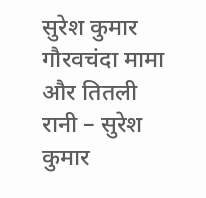सुरेश कुमार गौरवचंदा मामा और तितली रानी – सुरेश कुमार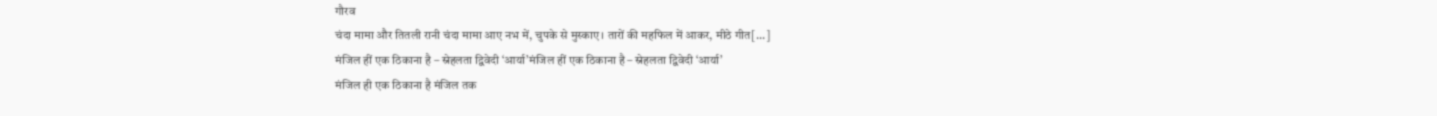गौरव
चंदा मामा और तितली रानी चंदा मामा आए नभ में, चुपके से मुस्काए। तारों की महफिल में आकर, मीठे गीत[...]
मंजिल हीं एक ठिकाना है – स्नेहलता द्विवेदी ‘आर्या’मंजिल हीं एक ठिकाना है – स्नेहलता द्विवेदी ‘आर्या’
मंजिल ही एक ठिकाना है मंजिल तक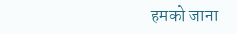हमको जाना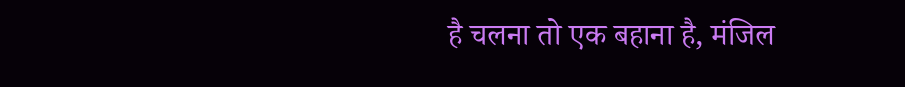है चलना तो एक बहाना है, मंजिल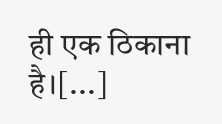ही एक ठिकाना है।[...]